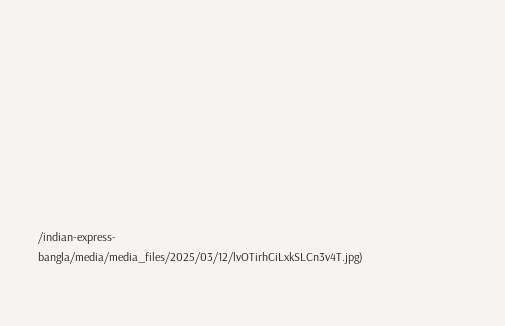/indian-express-bangla/media/media_files/2025/03/12/lvOTirhCiLxkSLCn3v4T.jpg)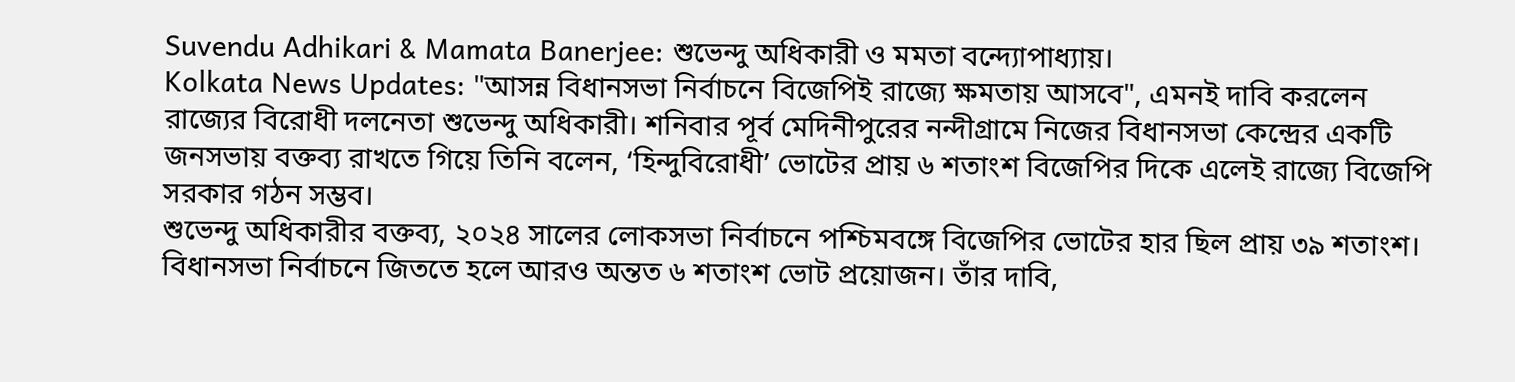Suvendu Adhikari & Mamata Banerjee: শুভেন্দু অধিকারী ও মমতা বন্দ্যোপাধ্যায়।
Kolkata News Updates: "আসন্ন বিধানসভা নির্বাচনে বিজেপিই রাজ্যে ক্ষমতায় আসবে", এমনই দাবি করলেন রাজ্যের বিরোধী দলনেতা শুভেন্দু অধিকারী। শনিবার পূর্ব মেদিনীপুরের নন্দীগ্রামে নিজের বিধানসভা কেন্দ্রের একটি জনসভায় বক্তব্য রাখতে গিয়ে তিনি বলেন, ‘হিন্দুবিরোধী’ ভোটের প্রায় ৬ শতাংশ বিজেপির দিকে এলেই রাজ্যে বিজেপি সরকার গঠন সম্ভব।
শুভেন্দু অধিকারীর বক্তব্য, ২০২৪ সালের লোকসভা নির্বাচনে পশ্চিমবঙ্গে বিজেপির ভোটের হার ছিল প্রায় ৩৯ শতাংশ। বিধানসভা নির্বাচনে জিততে হলে আরও অন্তত ৬ শতাংশ ভোট প্রয়োজন। তাঁর দাবি,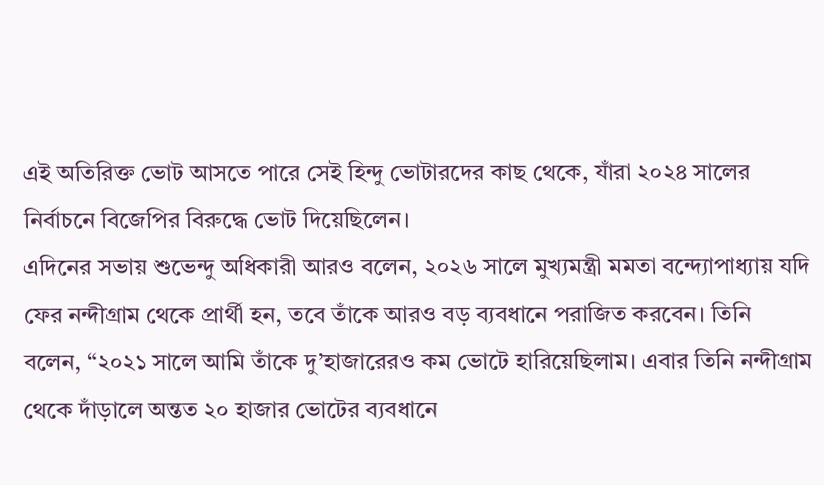এই অতিরিক্ত ভোট আসতে পারে সেই হিন্দু ভোটারদের কাছ থেকে, যাঁরা ২০২৪ সালের নির্বাচনে বিজেপির বিরুদ্ধে ভোট দিয়েছিলেন।
এদিনের সভায় শুভেন্দু অধিকারী আরও বলেন, ২০২৬ সালে মুখ্যমন্ত্রী মমতা বন্দ্যোপাধ্যায় যদি ফের নন্দীগ্রাম থেকে প্রার্থী হন, তবে তাঁকে আরও বড় ব্যবধানে পরাজিত করবেন। তিনি বলেন, “২০২১ সালে আমি তাঁকে দু’হাজারেরও কম ভোটে হারিয়েছিলাম। এবার তিনি নন্দীগ্রাম থেকে দাঁড়ালে অন্তত ২০ হাজার ভোটের ব্যবধানে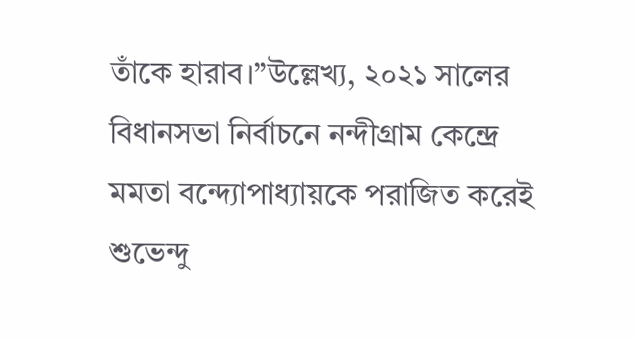তাঁকে হারাব।”উল্লেখ্য, ২০২১ সালের বিধানসভা নির্বাচনে নন্দীগ্রাম কেন্দ্রে মমতা বন্দ্যোপাধ্যায়কে পরাজিত করেই শুভেন্দু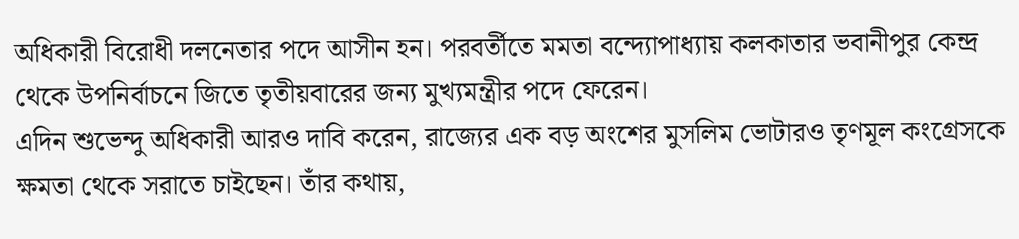অধিকারী বিরোধী দলনেতার পদে আসীন হন। পরবর্তীতে মমতা বন্দ্যোপাধ্যায় কলকাতার ভবানীপুর কেন্দ্র থেকে উপনির্বাচনে জিতে তৃতীয়বারের জন্য মুখ্যমন্ত্রীর পদে ফেরেন।
এদিন শুভেন্দু অধিকারী আরও দাবি করেন, রাজ্যের এক বড় অংশের মুসলিম ভোটারও তৃণমূল কংগ্রেসকে ক্ষমতা থেকে সরাতে চাইছেন। তাঁর কথায়,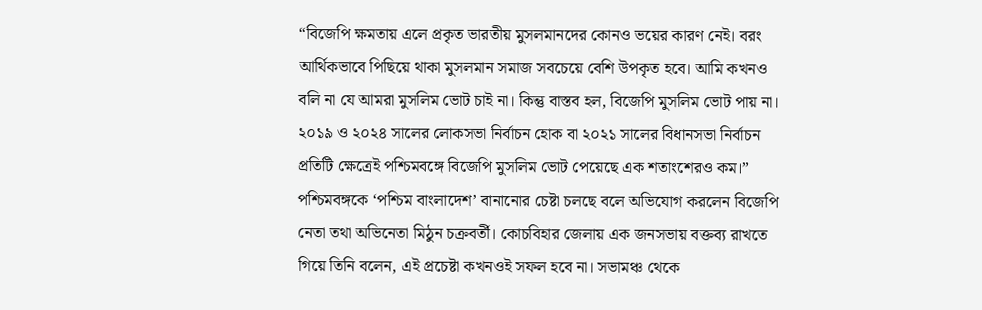“বিজেপি ক্ষমতায় এলে প্রকৃত ভারতীয় মুসলমানদের কোনও ভয়ের কারণ নেই। বরং আর্থিকভাবে পিছিয়ে থাকা মুসলমান সমাজ সবচেয়ে বেশি উপকৃত হবে। আমি কখনও বলি না যে আমরা মুসলিম ভোট চাই না। কিন্তু বাস্তব হল, বিজেপি মুসলিম ভোট পায় না। ২০১৯ ও ২০২৪ সালের লোকসভা নির্বাচন হোক বা ২০২১ সালের বিধানসভা নির্বাচন প্রতিটি ক্ষেত্রেই পশ্চিমবঙ্গে বিজেপি মুসলিম ভোট পেয়েছে এক শতাংশেরও কম।”
পশ্চিমবঙ্গকে ‘পশ্চিম বাংলাদেশ’ বানানোর চেষ্টা চলছে বলে অভিযোগ করলেন বিজেপি নেতা তথা অভিনেতা মিঠুন চক্রবর্তী। কোচবিহার জেলায় এক জনসভায় বক্তব্য রাখতে গিয়ে তিনি বলেন, এই প্রচেষ্টা কখনওই সফল হবে না। সভামঞ্চ থেকে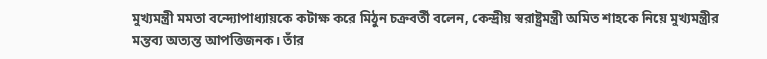মুখ্যমন্ত্রী মমতা বন্দ্যোপাধ্যায়কে কটাক্ষ করে মিঠুন চক্রবর্তী বলেন, কেন্দ্রীয় স্বরাষ্ট্রমন্ত্রী অমিত শাহকে নিয়ে মুখ্যমন্ত্রীর মন্তব্য অত্যন্ত আপত্তিজনক। তাঁর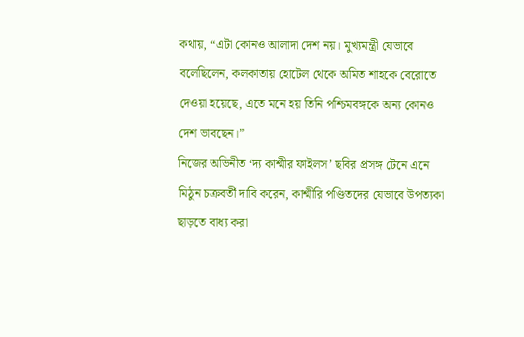কথায়, “এটা কোনও আলাদা দেশ নয়। মুখ্যমন্ত্রী যেভাবে বলেছিলেন, কলকাতায় হোটেল থেকে অমিত শাহকে বেরোতে দেওয়া হয়েছে, এতে মনে হয় তিনি পশ্চিমবঙ্গকে অন্য কোনও দেশ ভাবছেন।”
নিজের অভিনীত ‘দ্য কাশ্মীর ফাইলস’ ছবির প্রসঙ্গ টেনে এনে মিঠুন চক্রবর্তী দাবি করেন, কাশ্মীরি পণ্ডিতদের যেভাবে উপত্যকা ছাড়তে বাধ্য করা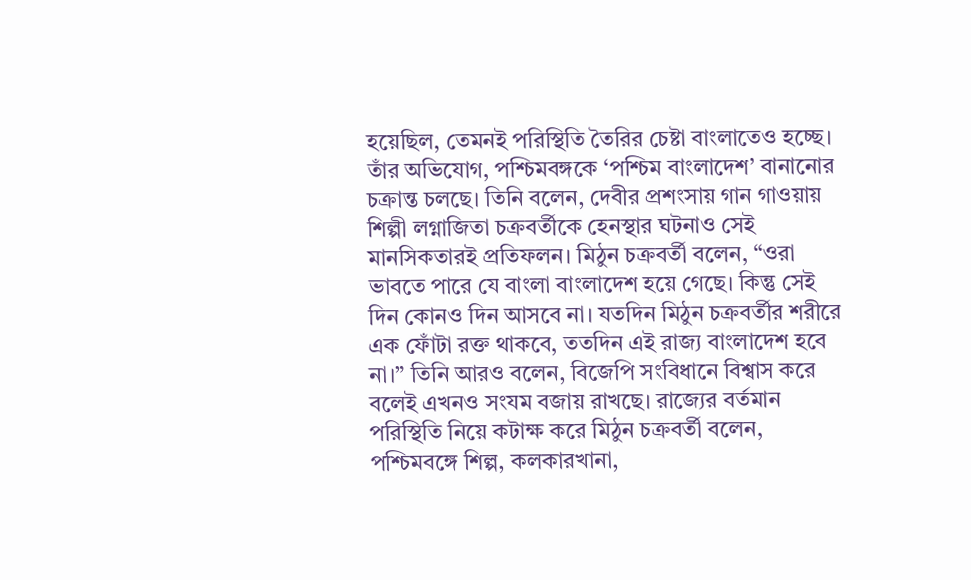হয়েছিল, তেমনই পরিস্থিতি তৈরির চেষ্টা বাংলাতেও হচ্ছে। তাঁর অভিযোগ, পশ্চিমবঙ্গকে ‘পশ্চিম বাংলাদেশ’ বানানোর চক্রান্ত চলছে। তিনি বলেন, দেবীর প্রশংসায় গান গাওয়ায় শিল্পী লগ্নাজিতা চক্রবর্তীকে হেনস্থার ঘটনাও সেই মানসিকতারই প্রতিফলন। মিঠুন চক্রবর্তী বলেন, “ওরা ভাবতে পারে যে বাংলা বাংলাদেশ হয়ে গেছে। কিন্তু সেই দিন কোনও দিন আসবে না। যতদিন মিঠুন চক্রবর্তীর শরীরে এক ফোঁটা রক্ত থাকবে, ততদিন এই রাজ্য বাংলাদেশ হবে না।” তিনি আরও বলেন, বিজেপি সংবিধানে বিশ্বাস করে বলেই এখনও সংযম বজায় রাখছে। রাজ্যের বর্তমান পরিস্থিতি নিয়ে কটাক্ষ করে মিঠুন চক্রবর্তী বলেন, পশ্চিমবঙ্গে শিল্প, কলকারখানা,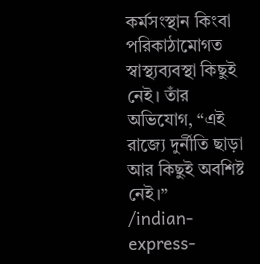কর্মসংস্থান কিংবা পরিকাঠামোগত স্বাস্থ্যব্যবস্থা কিছুই নেই। তাঁর অভিযোগ, “এই রাজ্যে দুর্নীতি ছাড়া আর কিছুই অবশিষ্ট নেই।”
/indian-express-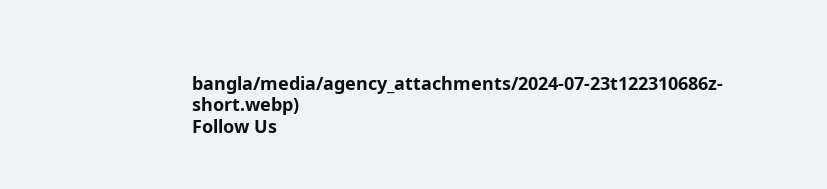bangla/media/agency_attachments/2024-07-23t122310686z-short.webp)
Follow Us